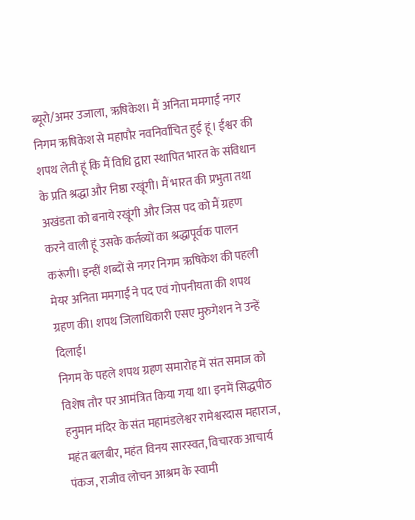ब्यूरो/अमर उजाला, ऋषिकेश। मैं अनिता ममगाईं नगर निगम ऋषिकेश से महापौर नवनिर्वाचित हुई हूं। ईश्वर की शपथ लेती हूं कि मैं विधि द्वारा स्थापित भारत के संविधान के प्रति श्रद्धा और निष्ठा रखूंगी। मैं भारत की प्रभुता तथा अखंडता को बनाये रखूंगी और जिस पद को मैं ग्रहण करने वाली हूं उसके कर्तव्यों का श्रद्धापूर्वक पालन करूंगी। इन्हीं शब्दों से नगर निगम ऋषिकेश की पहली मेयर अनिता ममगाईं ने पद एवं गोपनीयता की शपथ ग्रहण की। शपथ जिलाधिकारी एसए मुरुगेशन ने उन्हें दिलाई।
निगम के पहले शपथ ग्रहण समारोह में संत समाज को विशेष तौर पर आमंत्रित किया गया था। इनमें सिद्धपीठ हनुमान मंदिर के संत महामंडलेश्वर रामेश्वरदास महाराज, महंत बलबीर, महंत विनय सारस्वत, विचारक आचार्य पंकज, राजीव लोचन आश्रम के स्वामी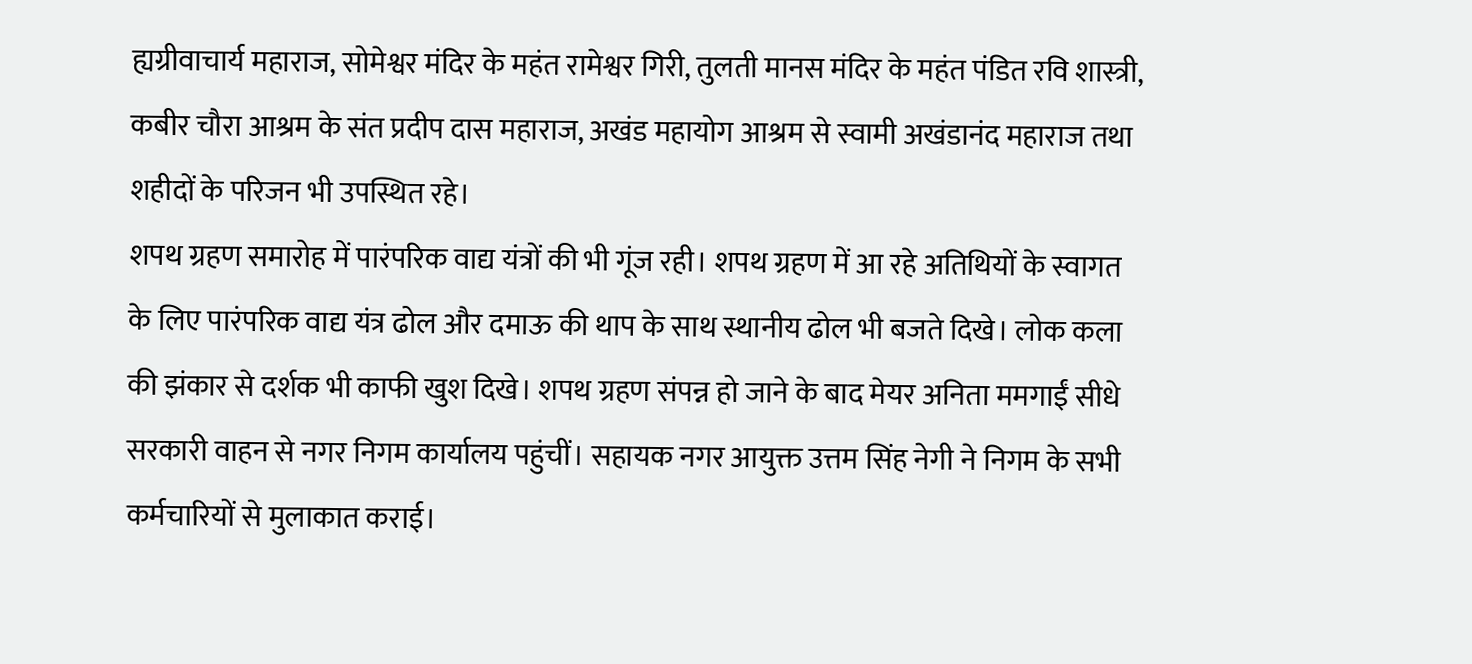ह्यग्रीवाचार्य महाराज, सोमेश्वर मंदिर के महंत रामेश्वर गिरी, तुलती मानस मंदिर के महंत पंडित रवि शास्त्री, कबीर चौरा आश्रम के संत प्रदीप दास महाराज, अखंड महायोग आश्रम से स्वामी अखंडानंद महाराज तथा शहीदों के परिजन भी उपस्थित रहे।
शपथ ग्रहण समारोह में पारंपरिक वाद्य यंत्रों की भी गूंज रही। शपथ ग्रहण में आ रहे अतिथियों के स्वागत के लिए पारंपरिक वाद्य यंत्र ढोल और दमाऊ की थाप के साथ स्थानीय ढोल भी बजते दिखे। लोक कला की झंकार से दर्शक भी काफी खुश दिखे। शपथ ग्रहण संपन्न हो जाने के बाद मेयर अनिता ममगाईं सीधे सरकारी वाहन से नगर निगम कार्यालय पहुंचीं। सहायक नगर आयुक्त उत्तम सिंह नेगी ने निगम के सभी कर्मचारियों से मुलाकात कराई।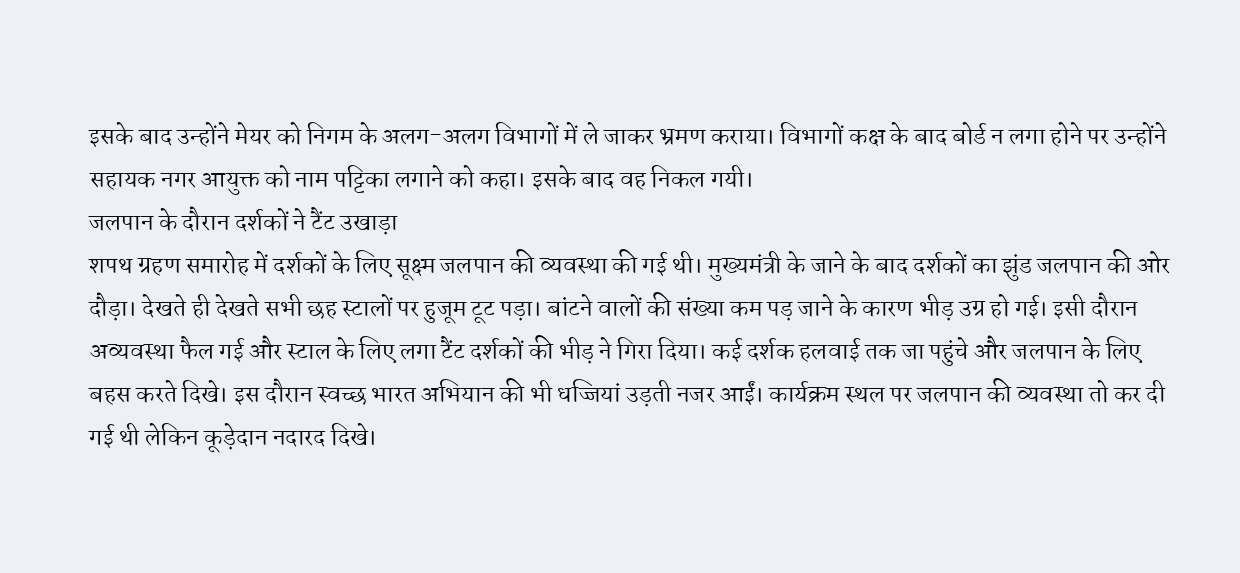इसके बाद उन्होंने मेयर को निगम के अलग-अलग विभागों में ले जाकर भ्रमण कराया। विभागों कक्ष के बाद बोर्ड न लगा होने पर उन्होंने सहायक नगर आयुक्त को नाम पट्टिका लगाने को कहा। इसके बाद वह निकल गयी।
जलपान के दौरान दर्शकों ने टैंट उखाड़ा
शपथ ग्रहण समारोह में दर्शकों के लिए सूक्ष्म जलपान की व्यवस्था की गई थी। मुख्यमंत्री के जाने के बाद दर्शकों का झुंड जलपान की ओर दौड़ा। देखते ही देखते सभी छह स्टालों पर हुजूम टूट पड़ा। बांटने वालों की संख्या कम पड़ जाने के कारण भीड़ उग्र हो गई। इसी दौरान अव्यवस्था फैल गई और स्टाल के लिए लगा टैंट दर्शकों की भीड़ ने गिरा दिया। कई दर्शक हलवाई तक जा पहुंचे और जलपान के लिए बहस करते दिखे। इस दौरान स्वच्छ भारत अभियान की भी धज्जियां उड़ती नजर आईं। कार्यक्रम स्थल पर जलपान की व्यवस्था तो कर दी गई थी लेकिन कूड़ेदान नदारद दिखे।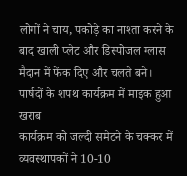लोगों ने चाय, पकोड़े का नाश्ता करने के बाद खाली प्लेट और डिस्पोजल ग्लास मैदान में फेंक दिए और चलते बने।
पार्षदों के शपथ कार्यक्रम में माइक हुआ खराब
कार्यक्रम को जल्दी समेटने के चक्कर में व्यवस्थापकों ने 10-10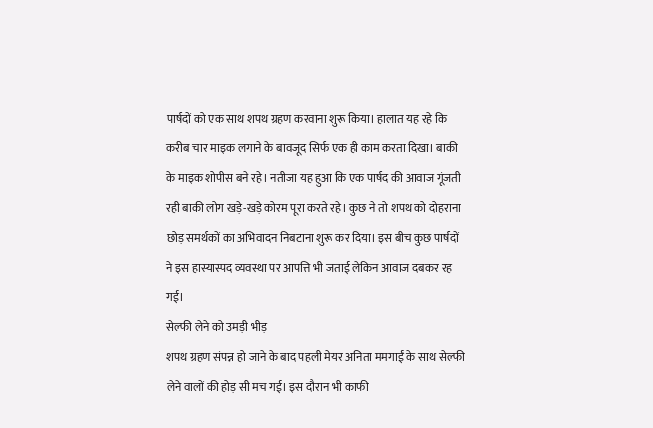पार्षदों को एक साथ शपथ ग्रहण करवाना शुरू किया। हालात यह रहे कि करीब चार माइक लगाने के बावजूद सिर्फ एक ही काम करता दिखा। बाकी के माइक शोपीस बने रहे। नतीजा यह हुआ कि एक पार्षद की आवाज गूंजती रही बाकी लोग खड़े-खड़े कोरम पूरा करते रहे। कुछ ने तो शपथ को दोहराना छोड़ समर्थकों का अभिवादन निबटाना शुरू कर दिया। इस बीच कुछ पार्षदों ने इस हास्यास्पद व्यवस्था पर आपत्ति भी जताई लेकिन आवाज दबकर रह गई।
सेल्फी लेने को उमड़ी भीड़
शपथ ग्रहण संपन्न हो जाने के बाद पहली मेयर अनिता ममगाईं के साथ सेल्फी लेने वालों की होड़ सी मच गई। इस दौरान भी काफी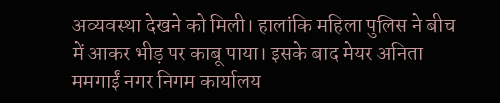अव्यवस्था देखने को मिली। हालांकि महिला पुलिस ने बीच में आकर भीड़ पर काबू पाया। इसके बाद मेयर अनिता ममगाईं नगर निगम कार्यालय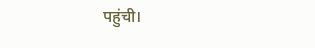पहुंची।